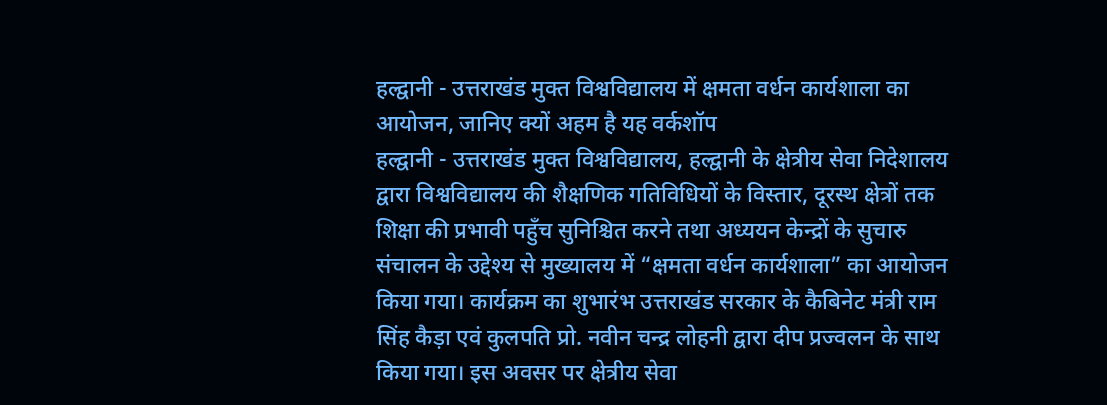हल्द्वानी - उत्तराखंड मुक्त विश्वविद्यालय में क्षमता वर्धन कार्यशाला का आयोजन, जानिए क्यों अहम है यह वर्कशॉप
हल्द्वानी - उत्तराखंड मुक्त विश्वविद्यालय, हल्द्वानी के क्षेत्रीय सेवा निदेशालय द्वारा विश्वविद्यालय की शैक्षणिक गतिविधियों के विस्तार, दूरस्थ क्षेत्रों तक शिक्षा की प्रभावी पहुँच सुनिश्चित करने तथा अध्ययन केन्द्रों के सुचारु संचालन के उद्देश्य से मुख्यालय में “क्षमता वर्धन कार्यशाला” का आयोजन किया गया। कार्यक्रम का शुभारंभ उत्तराखंड सरकार के कैबिनेट मंत्री राम सिंह कैड़ा एवं कुलपति प्रो. नवीन चन्द्र लोहनी द्वारा दीप प्रज्वलन के साथ किया गया। इस अवसर पर क्षेत्रीय सेवा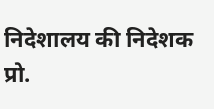निदेशालय की निदेशक प्रो.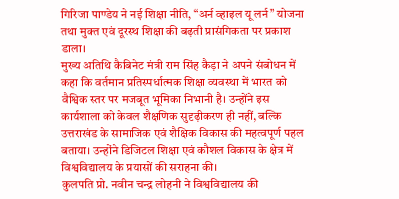गिरिजा पाण्डेय ने नई शिक्षा नीति, “अर्न व्हाइल यू लर्न” योजना तथा मुक्त एवं दूरस्थ शिक्षा की बढ़ती प्रासंगिकता पर प्रकाश डाला।
मुख्य अतिथि कैबिनेट मंत्री राम सिंह कैड़ा ने अपने संबोधन में कहा कि वर्तमान प्रतिस्पर्धात्मक शिक्षा व्यवस्था में भारत को वैश्विक स्तर पर मजबूत भूमिका निभानी है। उन्होंने इस कार्यशाला को केवल शैक्षणिक सुदृढ़ीकरण ही नहीं, बल्कि उत्तराखंड के सामाजिक एवं शैक्षिक विकास की महत्वपूर्ण पहल बताया। उन्होंने डिजिटल शिक्षा एवं कौशल विकास के क्षेत्र में विश्वविद्यालय के प्रयासों की सराहना की।
कुलपति प्रो. नवीन चन्द्र लोहनी ने विश्वविद्यालय की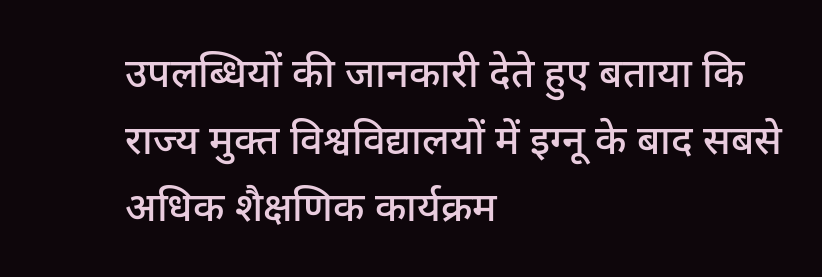उपलब्धियों की जानकारी देते हुए बताया कि राज्य मुक्त विश्वविद्यालयों में इग्नू के बाद सबसे अधिक शैक्षणिक कार्यक्रम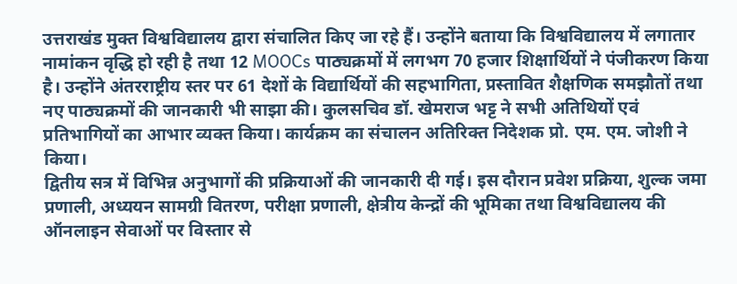उत्तराखंड मुक्त विश्वविद्यालय द्वारा संचालित किए जा रहे हैं। उन्होंने बताया कि विश्वविद्यालय में लगातार नामांकन वृद्धि हो रही है तथा 12 MOOCs पाठ्यक्रमों में लगभग 70 हजार शिक्षार्थियों ने पंजीकरण किया है। उन्होंने अंतरराष्ट्रीय स्तर पर 61 देशों के विद्यार्थियों की सहभागिता, प्रस्तावित शैक्षणिक समझौतों तथा नए पाठ्यक्रमों की जानकारी भी साझा की। कुलसचिव डॉ. खेमराज भट्ट ने सभी अतिथियों एवं प्रतिभागियों का आभार व्यक्त किया। कार्यक्रम का संचालन अतिरिक्त निदेशक प्रो. एम. एम. जोशी ने किया।
द्वितीय सत्र में विभिन्न अनुभागों की प्रक्रियाओं की जानकारी दी गई। इस दौरान प्रवेश प्रक्रिया, शुल्क जमा प्रणाली, अध्ययन सामग्री वितरण, परीक्षा प्रणाली, क्षेत्रीय केन्द्रों की भूमिका तथा विश्वविद्यालय की ऑनलाइन सेवाओं पर विस्तार से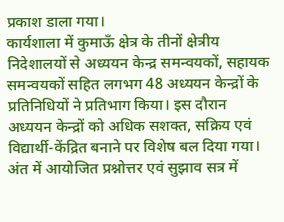प्रकाश डाला गया।
कार्यशाला में कुमाऊँ क्षेत्र के तीनों क्षेत्रीय निदेशालयों से अध्ययन केन्द्र समन्वयकों, सहायक समन्वयकों सहित लगभग 48 अध्ययन केन्द्रों के प्रतिनिधियों ने प्रतिभाग किया। इस दौरान अध्ययन केन्द्रों को अधिक सशक्त, सक्रिय एवं विद्यार्थी-केंद्रित बनाने पर विशेष बल दिया गया। अंत में आयोजित प्रश्नोत्तर एवं सुझाव सत्र में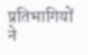प्रतिभागियों ने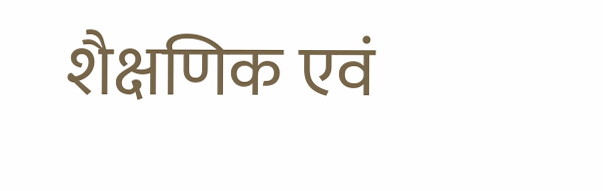शैक्षणिक एवं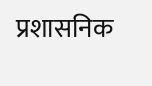प्रशासनिक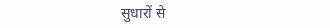सुधारों से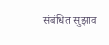संबंधित सुझाव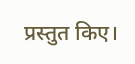प्रस्तुत किए।